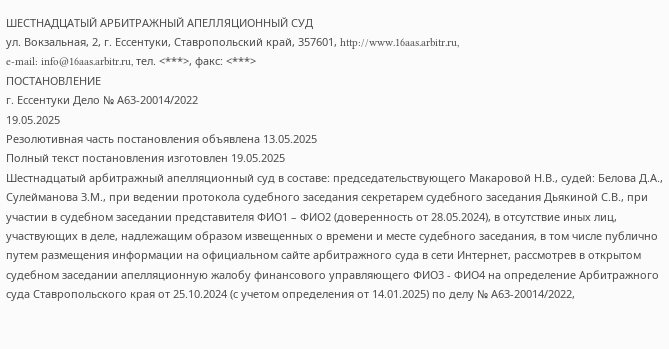ШЕСТНАДЦАТЫЙ АРБИТРАЖНЫЙ АПЕЛЛЯЦИОННЫЙ СУД
ул. Вокзальная, 2, г. Ессентуки, Ставропольский край, 357601, http://www.16aas.arbitr.ru,
e-mail: info@16aas.arbitr.ru, тел. <***>, факс: <***>
ПОСТАНОВЛЕНИЕ
г. Ессентуки Дело № А63-20014/2022
19.05.2025
Резолютивная часть постановления объявлена 13.05.2025
Полный текст постановления изготовлен 19.05.2025
Шестнадцатый арбитражный апелляционный суд в составе: председательствующего Макаровой Н.В., судей: Белова Д.А., Сулейманова З.М., при ведении протокола судебного заседания секретарем судебного заседания Дьякиной С.В., при участии в судебном заседании представителя ФИО1 – ФИО2 (доверенность от 28.05.2024), в отсутствие иных лиц, участвующих в деле, надлежащим образом извещенных о времени и месте судебного заседания, в том числе публично путем размещения информации на официальном сайте арбитражного суда в сети Интернет, рассмотрев в открытом судебном заседании апелляционную жалобу финансового управляющего ФИО3 - ФИО4 на определение Арбитражного суда Ставропольского края от 25.10.2024 (с учетом определения от 14.01.2025) по делу № А63-20014/2022,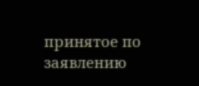принятое по заявлению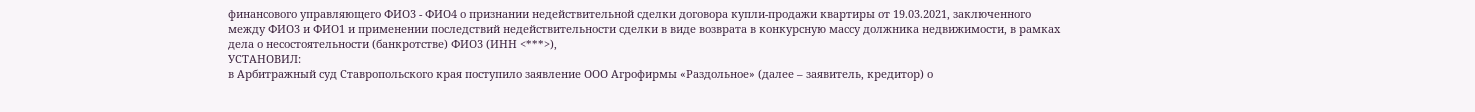финансового управляющего ФИО3 - ФИО4 о признании недействительной сделки договора купли-продажи квартиры от 19.03.2021, заключенного между ФИО3 и ФИО1 и применении последствий недействительности сделки в виде возврата в конкурсную массу должника недвижимости, в рамках дела о несостоятельности (банкротстве) ФИО3 (ИНН <***>),
УСТАНОВИЛ:
в Арбитражный суд Ставропольского края поступило заявление ООО Агрофирмы «Раздольное» (далее – заявитель, кредитор) о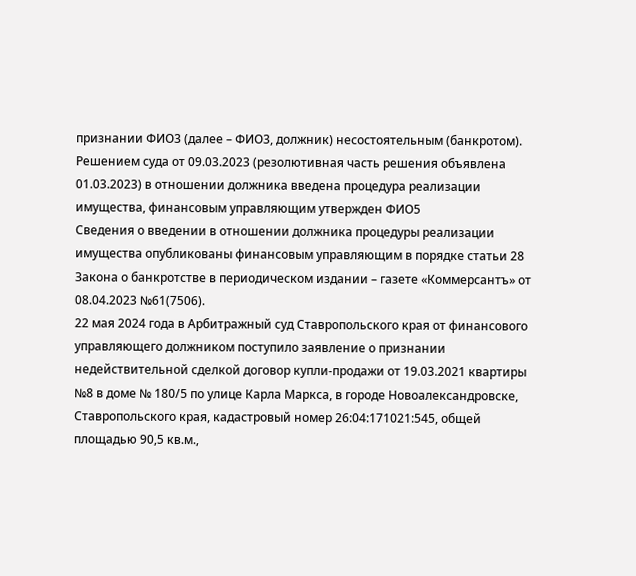признании ФИО3 (далее – ФИО3, должник) несостоятельным (банкротом).
Решением суда от 09.03.2023 (резолютивная часть решения объявлена 01.03.2023) в отношении должника введена процедура реализации имущества, финансовым управляющим утвержден ФИО5
Сведения о введении в отношении должника процедуры реализации имущества опубликованы финансовым управляющим в порядке статьи 28 Закона о банкротстве в периодическом издании – газете «Коммерсантъ» от 08.04.2023 №61(7506).
22 мая 2024 года в Арбитражный суд Ставропольского края от финансового управляющего должником поступило заявление о признании недействительной сделкой договор купли-продажи от 19.03.2021 квартиры №8 в доме № 180/5 по улице Карла Маркса, в городе Новоалександровске, Ставропольского края, кадастровый номер 26:04:171021:545, общей площадью 90,5 кв.м.,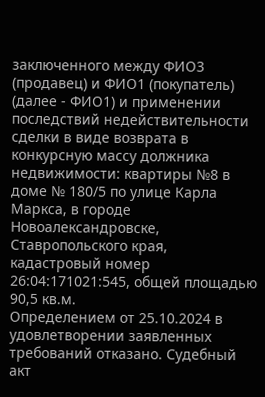заключенного между ФИО3 (продавец) и ФИО1 (покупатель) (далее - ФИО1) и применении последствий недействительности сделки в виде возврата в конкурсную массу должника недвижимости: квартиры №8 в доме № 180/5 по улице Карла Маркса, в городе Новоалександровске, Ставропольского края, кадастровый номер 26:04:171021:545, общей площадью 90,5 кв.м.
Определением от 25.10.2024 в удовлетворении заявленных требований отказано. Судебный акт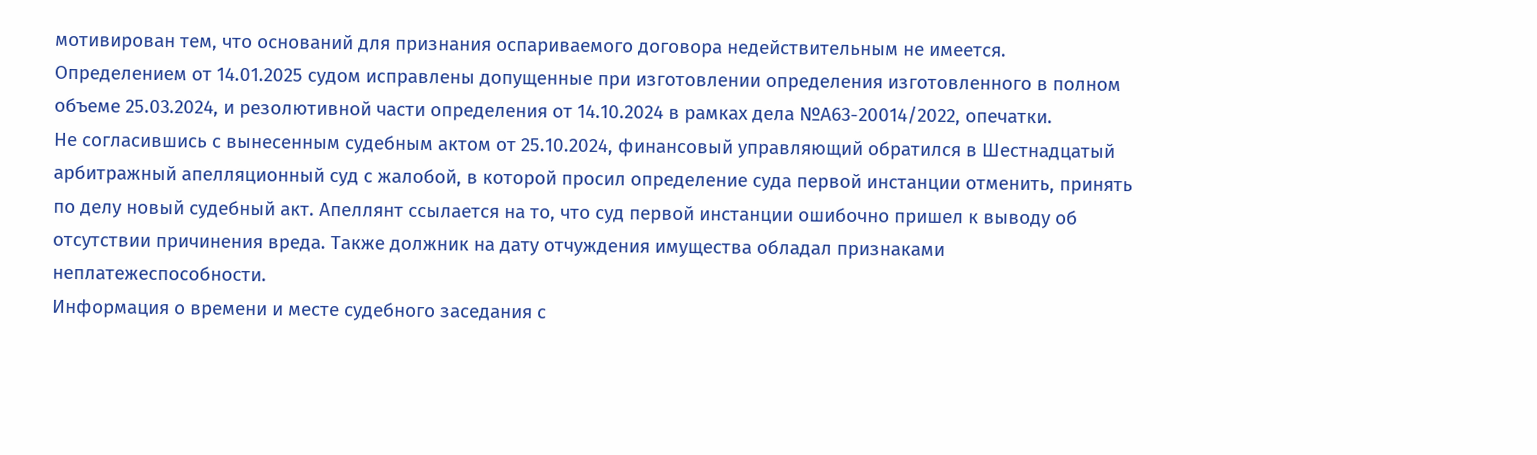мотивирован тем, что оснований для признания оспариваемого договора недействительным не имеется.
Определением от 14.01.2025 судом исправлены допущенные при изготовлении определения изготовленного в полном объеме 25.03.2024, и резолютивной части определения от 14.10.2024 в рамках дела №А63-20014/2022, опечатки.
Не согласившись с вынесенным судебным актом от 25.10.2024, финансовый управляющий обратился в Шестнадцатый арбитражный апелляционный суд с жалобой, в которой просил определение суда первой инстанции отменить, принять по делу новый судебный акт. Апеллянт ссылается на то, что суд первой инстанции ошибочно пришел к выводу об отсутствии причинения вреда. Также должник на дату отчуждения имущества обладал признаками неплатежеспособности.
Информация о времени и месте судебного заседания с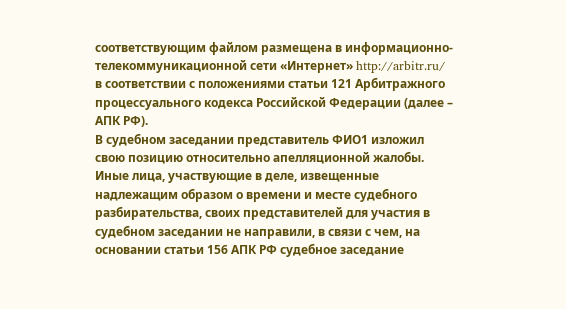соответствующим файлом размещена в информационно-телекоммуникационной сети «Интернет» http://arbitr.ru/ в соответствии с положениями статьи 121 Арбитражного процессуального кодекса Российской Федерации (далее – АПК РФ).
В судебном заседании представитель ФИО1 изложил свою позицию относительно апелляционной жалобы.
Иные лица, участвующие в деле, извещенные надлежащим образом о времени и месте судебного разбирательства, своих представителей для участия в судебном заседании не направили, в связи с чем, на основании статьи 156 АПК РФ судебное заседание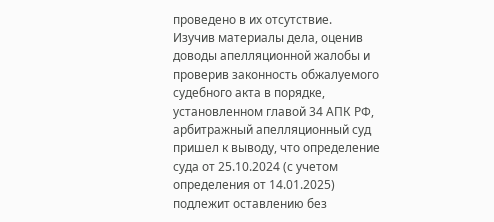проведено в их отсутствие.
Изучив материалы дела, оценив доводы апелляционной жалобы и проверив законность обжалуемого судебного акта в порядке, установленном главой 34 АПК РФ, арбитражный апелляционный суд пришел к выводу, что определение суда от 25.10.2024 (с учетом определения от 14.01.2025) подлежит оставлению без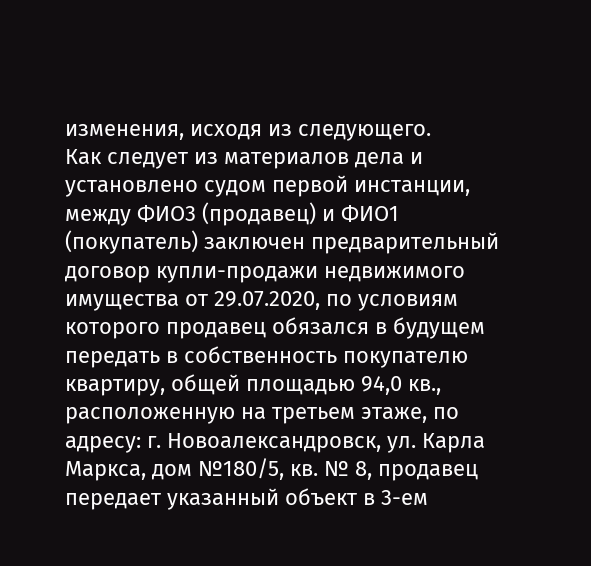изменения, исходя из следующего.
Как следует из материалов дела и установлено судом первой инстанции, между ФИО3 (продавец) и ФИО1 (покупатель) заключен предварительный договор купли-продажи недвижимого имущества от 29.07.2020, по условиям которого продавец обязался в будущем передать в собственность покупателю квартиру, общей площадью 94,0 кв., расположенную на третьем этаже, по адресу: г. Новоалександровск, ул. Карла Маркса, дом №180/5, кв. № 8, продавец передает указанный объект в 3-ем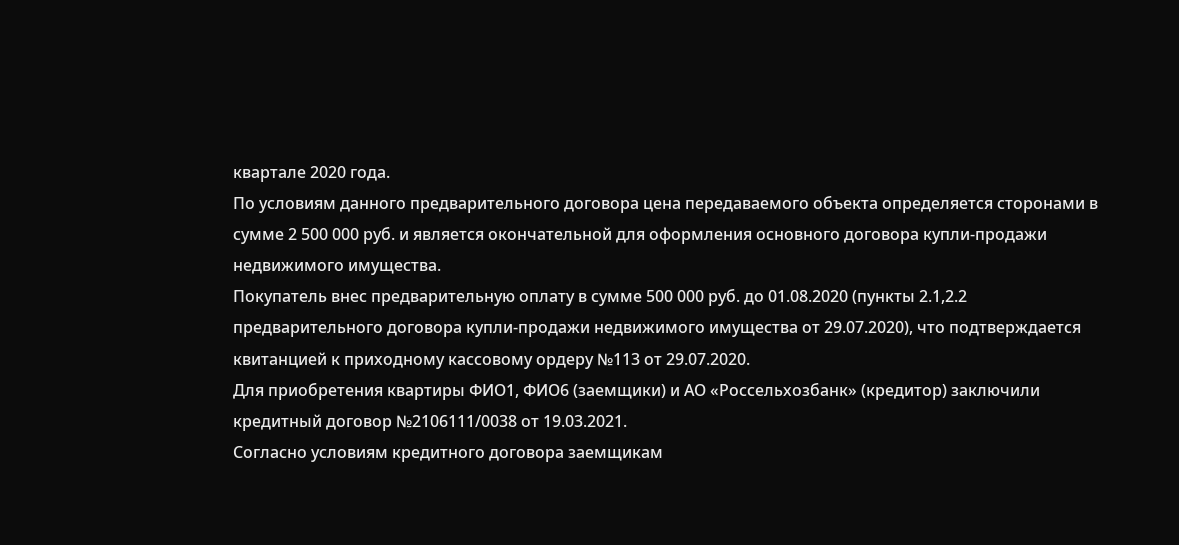квартале 2020 года.
По условиям данного предварительного договора цена передаваемого объекта определяется сторонами в сумме 2 500 000 руб. и является окончательной для оформления основного договора купли-продажи недвижимого имущества.
Покупатель внес предварительную оплату в сумме 500 000 руб. до 01.08.2020 (пункты 2.1,2.2 предварительного договора купли-продажи недвижимого имущества от 29.07.2020), что подтверждается квитанцией к приходному кассовому ордеру №113 от 29.07.2020.
Для приобретения квартиры ФИО1, ФИО6 (заемщики) и АО «Россельхозбанк» (кредитор) заключили кредитный договор №2106111/0038 от 19.03.2021.
Согласно условиям кредитного договора заемщикам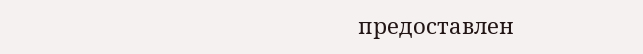предоставлен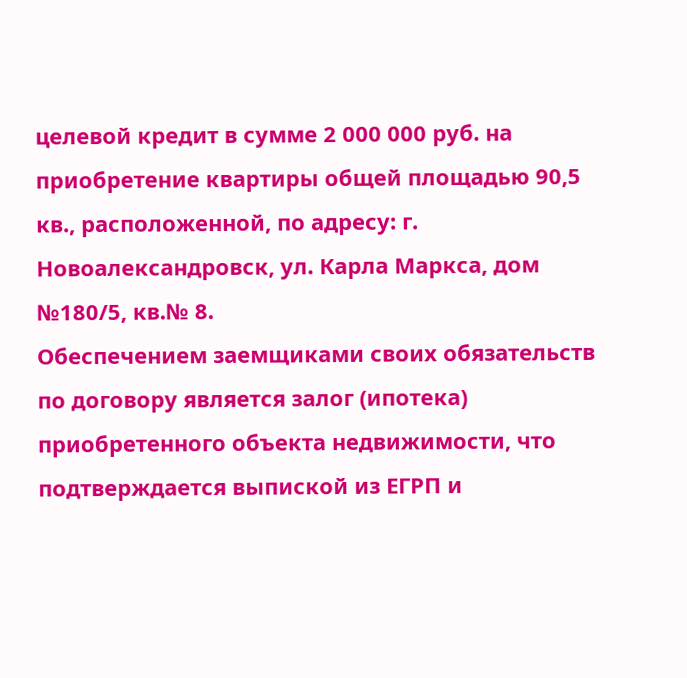целевой кредит в сумме 2 000 000 руб. на приобретение квартиры общей площадью 90,5 кв., расположенной, по адресу: г. Новоалександровск, ул. Карла Маркса, дом №180/5, кв.№ 8.
Обеспечением заемщиками своих обязательств по договору является залог (ипотека) приобретенного объекта недвижимости, что подтверждается выпиской из ЕГРП и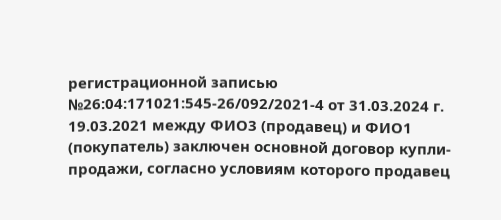регистрационной записью №26:04:171021:545-26/092/2021-4 от 31.03.2024 г.
19.03.2021 между ФИО3 (продавец) и ФИО1 (покупатель) заключен основной договор купли-продажи, согласно условиям которого продавец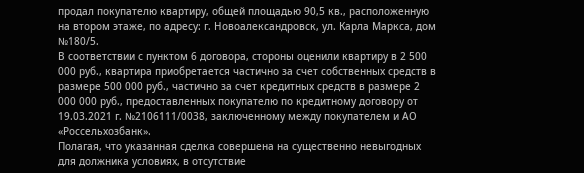продал покупателю квартиру, общей площадью 90,5 кв., расположенную на втором этаже, по адресу: г. Новоалександровск, ул. Карла Маркса, дом №180/5.
В соответствии с пунктом 6 договора, стороны оценили квартиру в 2 500 000 руб., квартира приобретается частично за счет собственных средств в размере 500 000 руб., частично за счет кредитных средств в размере 2 000 000 руб., предоставленных покупателю по кредитному договору от 19.03.2021 г. №2106111/0038, заключенному между покупателем и АО «Россельхозбанк».
Полагая, что указанная сделка совершена на существенно невыгодных для должника условиях, в отсутствие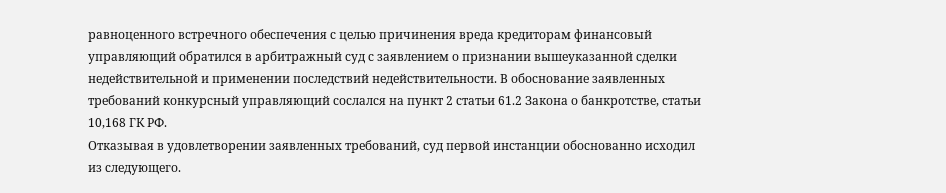равноценного встречного обеспечения с целью причинения вреда кредиторам финансовый управляющий обратился в арбитражный суд с заявлением о признании вышеуказанной сделки недействительной и применении последствий недействительности. В обоснование заявленных требований конкурсный управляющий сослался на пункт 2 статьи 61.2 Закона о банкротстве, статьи 10,168 ГК РФ.
Отказывая в удовлетворении заявленных требований, суд первой инстанции обоснованно исходил из следующего.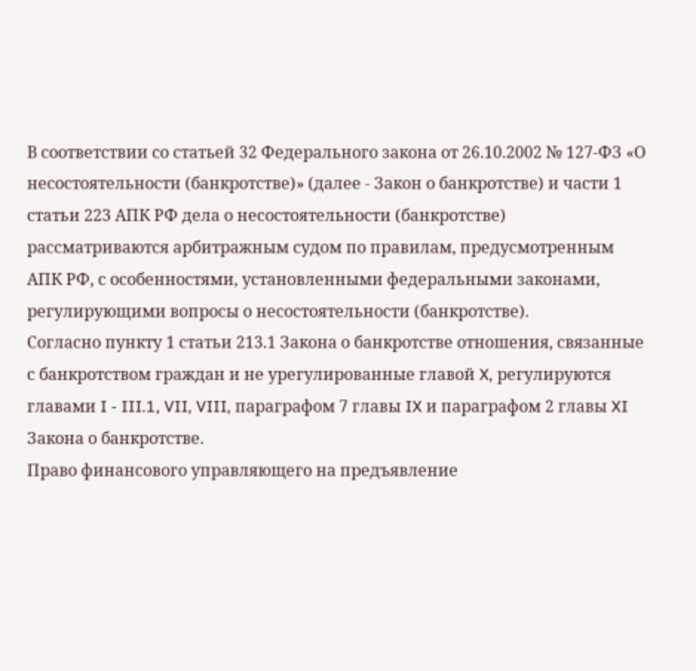В соответствии со статьей 32 Федерального закона от 26.10.2002 № 127-ФЗ «О несостоятельности (банкротстве)» (далее - Закон о банкротстве) и части 1 статьи 223 АПК РФ дела о несостоятельности (банкротстве) рассматриваются арбитражным судом по правилам, предусмотренным АПК РФ, с особенностями, установленными федеральными законами, регулирующими вопросы о несостоятельности (банкротстве).
Согласно пункту 1 статьи 213.1 Закона о банкротстве отношения, связанные с банкротством граждан и не урегулированные главой X, регулируются главами I - III.1, VII, VIII, параграфом 7 главы IX и параграфом 2 главы XI Закона о банкротстве.
Право финансового управляющего на предъявление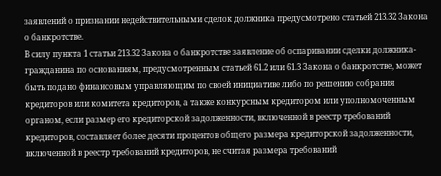заявлений о признании недействительными сделок должника предусмотрено статьей 213.32 Закона о банкротстве.
В силу пункта 1 статьи 213.32 Закона о банкротстве заявление об оспаривании сделки должника-гражданина по основаниям, предусмотренным статьей 61.2 или 61.3 Закона о банкротстве, может быть подано финансовым управляющим по своей инициативе либо по решению собрания кредиторов или комитета кредиторов, а также конкурсным кредитором или уполномоченным органом, если размер его кредиторской задолженности, включенной в реестр требований кредиторов, составляет более десяти процентов общего размера кредиторской задолженности, включенной в реестр требований кредиторов, не считая размера требований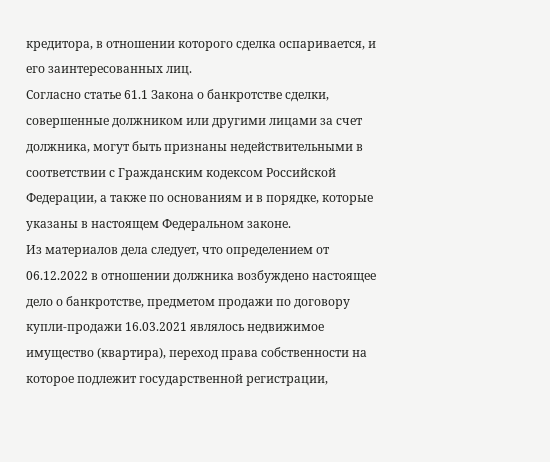кредитора, в отношении которого сделка оспаривается, и его заинтересованных лиц.
Согласно статье 61.1 Закона о банкротстве сделки, совершенные должником или другими лицами за счет должника, могут быть признаны недействительными в соответствии с Гражданским кодексом Российской Федерации, а также по основаниям и в порядке, которые указаны в настоящем Федеральном законе.
Из материалов дела следует, что определением от 06.12.2022 в отношении должника возбуждено настоящее дело о банкротстве, предметом продажи по договору купли-продажи 16.03.2021 являлось недвижимое имущество (квартира), переход права собственности на которое подлежит государственной регистрации,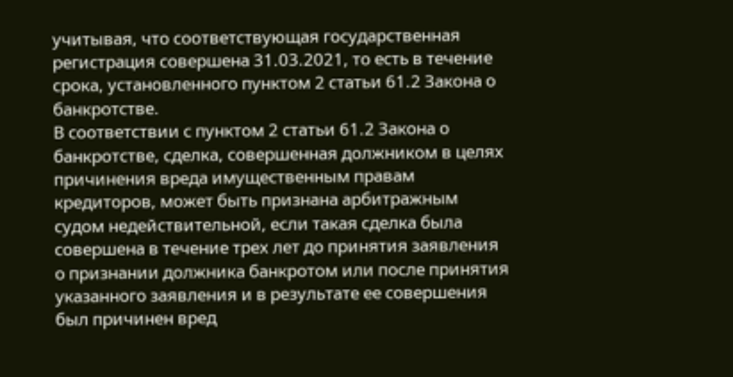учитывая, что соответствующая государственная регистрация совершена 31.03.2021, то есть в течение срока, установленного пунктом 2 статьи 61.2 Закона о банкротстве.
В соответствии с пунктом 2 статьи 61.2 Закона о банкротстве, сделка, совершенная должником в целях причинения вреда имущественным правам кредиторов, может быть признана арбитражным судом недействительной, если такая сделка была совершена в течение трех лет до принятия заявления о признании должника банкротом или после принятия указанного заявления и в результате ее совершения был причинен вред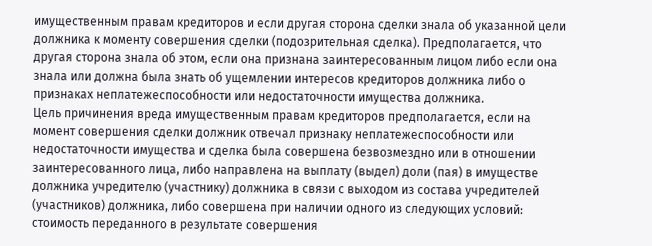имущественным правам кредиторов и если другая сторона сделки знала об указанной цели должника к моменту совершения сделки (подозрительная сделка). Предполагается, что другая сторона знала об этом, если она признана заинтересованным лицом либо если она знала или должна была знать об ущемлении интересов кредиторов должника либо о признаках неплатежеспособности или недостаточности имущества должника.
Цель причинения вреда имущественным правам кредиторов предполагается, если на момент совершения сделки должник отвечал признаку неплатежеспособности или недостаточности имущества и сделка была совершена безвозмездно или в отношении заинтересованного лица, либо направлена на выплату (выдел) доли (пая) в имуществе должника учредителю (участнику) должника в связи с выходом из состава учредителей (участников) должника, либо совершена при наличии одного из следующих условий:
стоимость переданного в результате совершения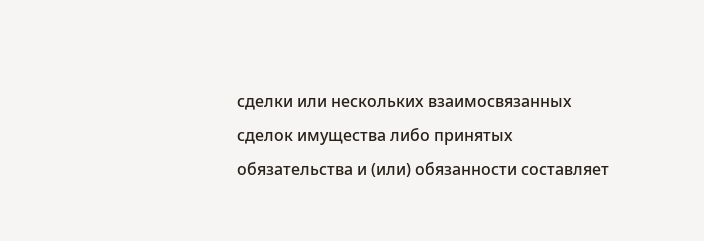сделки или нескольких взаимосвязанных сделок имущества либо принятых обязательства и (или) обязанности составляет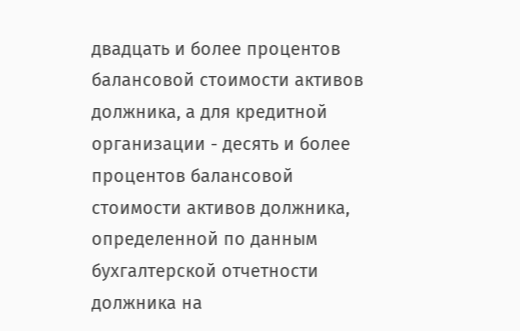двадцать и более процентов балансовой стоимости активов должника, а для кредитной организации - десять и более процентов балансовой стоимости активов должника, определенной по данным бухгалтерской отчетности должника на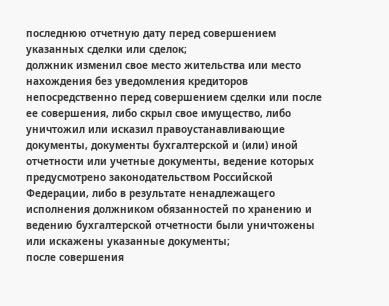последнюю отчетную дату перед совершением указанных сделки или сделок;
должник изменил свое место жительства или место нахождения без уведомления кредиторов непосредственно перед совершением сделки или после ее совершения, либо скрыл свое имущество, либо уничтожил или исказил правоустанавливающие документы, документы бухгалтерской и (или) иной отчетности или учетные документы, ведение которых предусмотрено законодательством Российской Федерации, либо в результате ненадлежащего исполнения должником обязанностей по хранению и ведению бухгалтерской отчетности были уничтожены или искажены указанные документы;
после совершения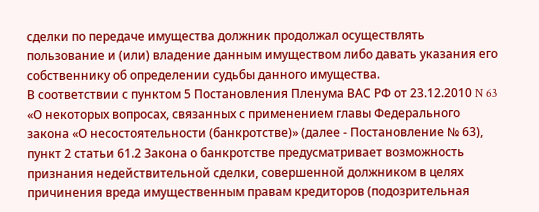сделки по передаче имущества должник продолжал осуществлять пользование и (или) владение данным имуществом либо давать указания его собственнику об определении судьбы данного имущества.
В соответствии с пунктом 5 Постановления Пленума ВАС РФ от 23.12.2010 N 63 «О некоторых вопросах, связанных с применением главы Федерального закона «О несостоятельности (банкротстве)» (далее - Постановление № 63), пункт 2 статьи 61.2 Закона о банкротстве предусматривает возможность признания недействительной сделки, совершенной должником в целях причинения вреда имущественным правам кредиторов (подозрительная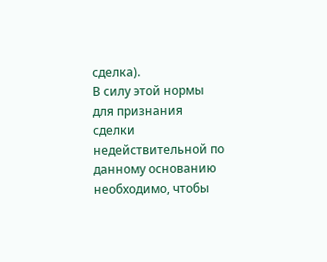сделка).
В силу этой нормы для признания сделки недействительной по данному основанию необходимо, чтобы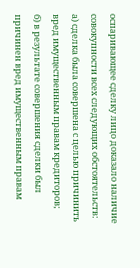оспаривающее сделку лицо доказало наличие совокупности всех следующих обстоятельств:
а) сделка была совершена с целью причинить вред имущественным правам кредиторов;
б) в результате совершения сделки был причинен вред имущественным правам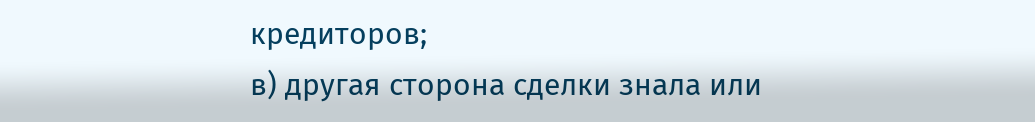кредиторов;
в) другая сторона сделки знала или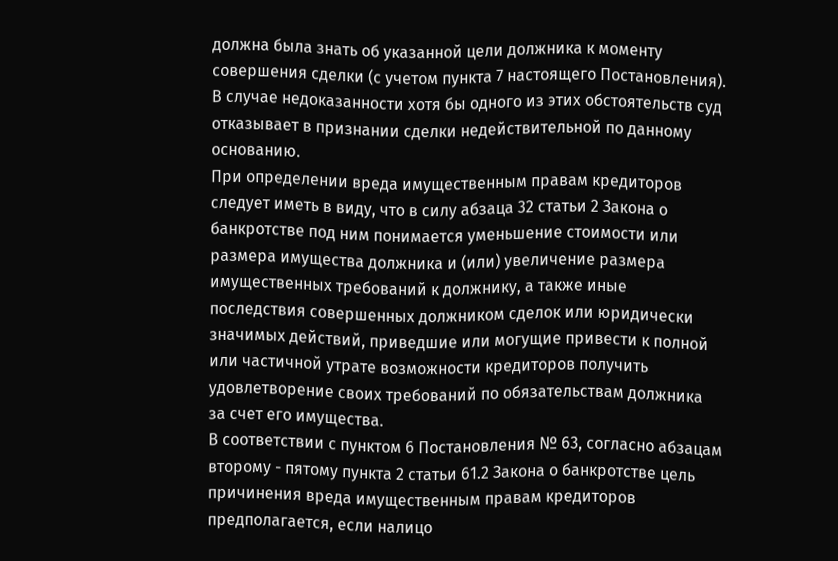должна была знать об указанной цели должника к моменту совершения сделки (с учетом пункта 7 настоящего Постановления).
В случае недоказанности хотя бы одного из этих обстоятельств суд отказывает в признании сделки недействительной по данному основанию.
При определении вреда имущественным правам кредиторов следует иметь в виду, что в силу абзаца 32 статьи 2 Закона о банкротстве под ним понимается уменьшение стоимости или размера имущества должника и (или) увеличение размера имущественных требований к должнику, а также иные последствия совершенных должником сделок или юридически значимых действий, приведшие или могущие привести к полной или частичной утрате возможности кредиторов получить удовлетворение своих требований по обязательствам должника за счет его имущества.
В соответствии с пунктом 6 Постановления № 63, согласно абзацам второму - пятому пункта 2 статьи 61.2 Закона о банкротстве цель причинения вреда имущественным правам кредиторов предполагается, если налицо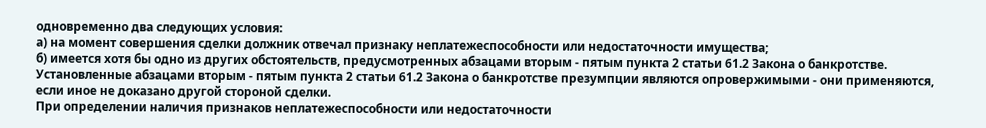одновременно два следующих условия:
а) на момент совершения сделки должник отвечал признаку неплатежеспособности или недостаточности имущества;
б) имеется хотя бы одно из других обстоятельств, предусмотренных абзацами вторым - пятым пункта 2 статьи 61.2 Закона о банкротстве.
Установленные абзацами вторым - пятым пункта 2 статьи 61.2 Закона о банкротстве презумпции являются опровержимыми - они применяются, если иное не доказано другой стороной сделки.
При определении наличия признаков неплатежеспособности или недостаточности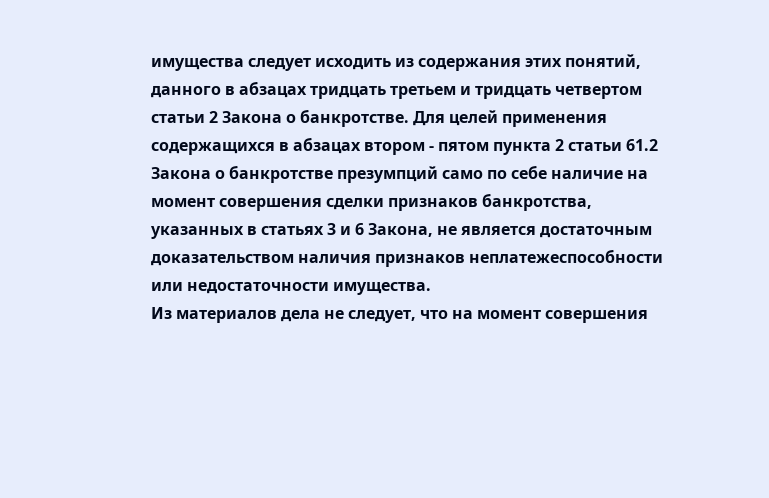имущества следует исходить из содержания этих понятий, данного в абзацах тридцать третьем и тридцать четвертом статьи 2 Закона о банкротстве. Для целей применения содержащихся в абзацах втором - пятом пункта 2 статьи 61.2 Закона о банкротстве презумпций само по себе наличие на момент совершения сделки признаков банкротства, указанных в статьях 3 и 6 Закона, не является достаточным доказательством наличия признаков неплатежеспособности или недостаточности имущества.
Из материалов дела не следует, что на момент совершения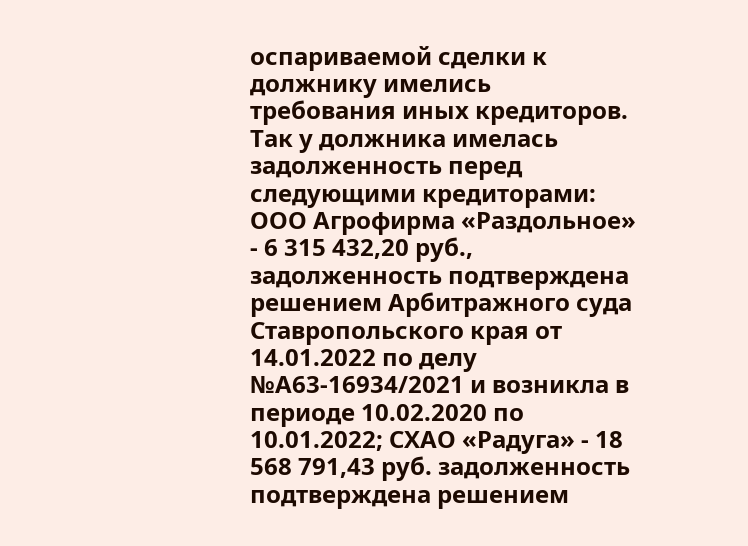оспариваемой сделки к должнику имелись требования иных кредиторов.
Так у должника имелась задолженность перед следующими кредиторами: ООО Агрофирма «Раздольное» - 6 315 432,20 руб., задолженность подтверждена решением Арбитражного суда Ставропольского края от 14.01.2022 по делу №А63-16934/2021 и возникла в периоде 10.02.2020 по 10.01.2022; СХАО «Радуга» - 18 568 791,43 руб. задолженность подтверждена решением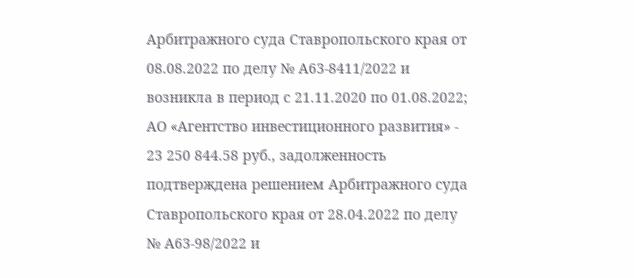Арбитражного суда Ставропольского края от 08.08.2022 по делу № А63-8411/2022 и возникла в период с 21.11.2020 по 01.08.2022; АО «Агентство инвестиционного развития» - 23 250 844.58 руб., задолженность подтверждена решением Арбитражного суда Ставропольского края от 28.04.2022 по делу № А63-98/2022 и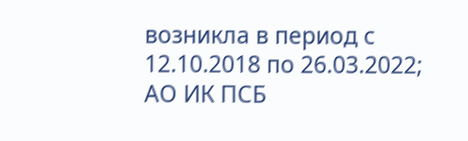возникла в период с 12.10.2018 по 26.03.2022; АО ИК ПСБ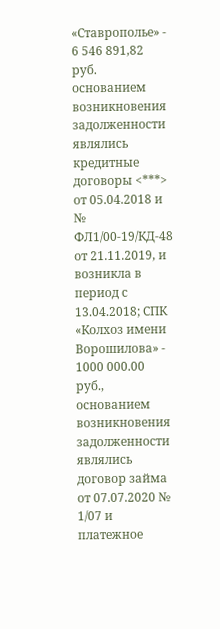«Ставрополье» - 6 546 891,82 руб. основанием возникновения задолженности являлись кредитные договоры <***> от 05.04.2018 и № ФЛ1/00-19/КД-48 от 21.11.2019, и возникла в период с 13.04.2018; СПК «Колхоз имени Ворошилова» - 1000 000.00 руб., основанием возникновения задолженности являлись договор займа от 07.07.2020 № 1/07 и платежное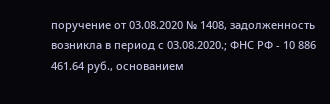поручение от 03.08.2020 № 1408, задолженность возникла в период с 03.08.2020.; ФНС РФ - 10 886 461.64 руб., основанием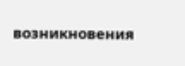возникновения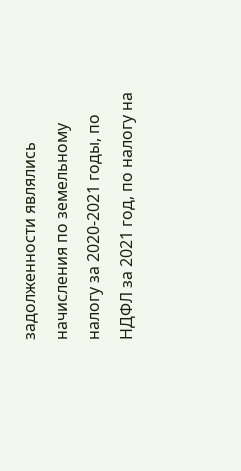задолженности являлись начисления по земельному налогу за 2020-2021 годы, по НДФЛ за 2021 год, по налогу на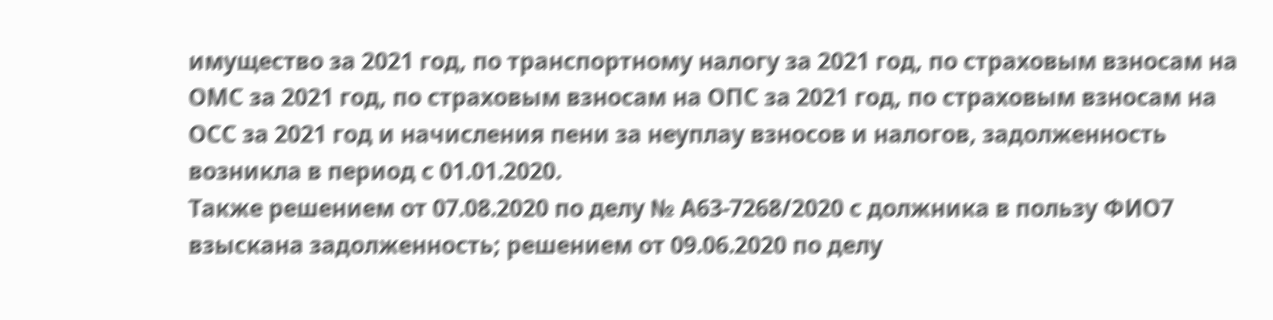имущество за 2021 год, по транспортному налогу за 2021 год, по страховым взносам на ОМС за 2021 год, по страховым взносам на ОПС за 2021 год, по страховым взносам на ОСС за 2021 год и начисления пени за неуплау взносов и налогов, задолженность возникла в период с 01.01.2020.
Также решением от 07.08.2020 по делу № А63-7268/2020 с должника в пользу ФИО7 взыскана задолженность; решением от 09.06.2020 по делу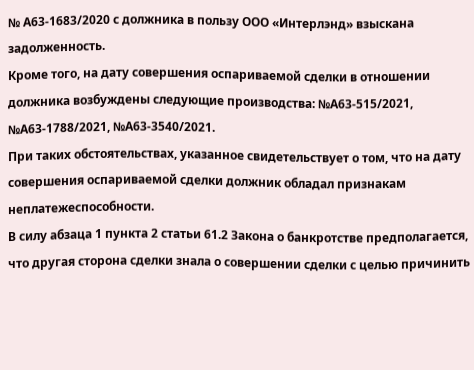№ А63-1683/2020 с должника в пользу ООО «Интерлэнд» взыскана задолженность.
Кроме того, на дату совершения оспариваемой сделки в отношении должника возбуждены следующие производства: №А63-515/2021, №А63-1788/2021, №А63-3540/2021.
При таких обстоятельствах, указанное свидетельствует о том, что на дату совершения оспариваемой сделки должник обладал признакам неплатежеспособности.
В силу абзаца 1 пункта 2 статьи 61.2 Закона о банкротстве предполагается, что другая сторона сделки знала о совершении сделки с целью причинить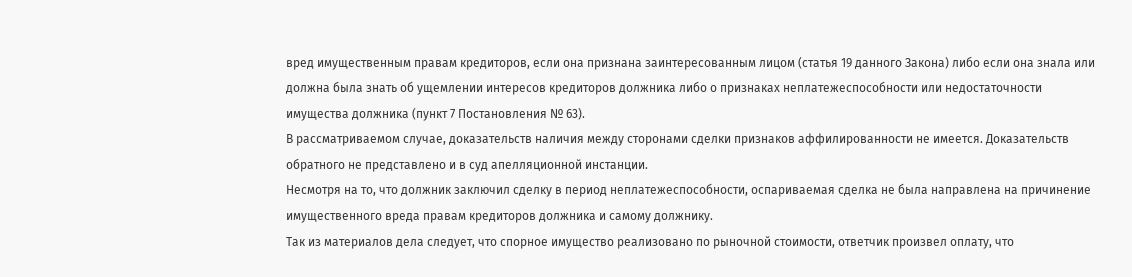вред имущественным правам кредиторов, если она признана заинтересованным лицом (статья 19 данного Закона) либо если она знала или должна была знать об ущемлении интересов кредиторов должника либо о признаках неплатежеспособности или недостаточности имущества должника (пункт 7 Постановления № 63).
В рассматриваемом случае, доказательств наличия между сторонами сделки признаков аффилированности не имеется. Доказательств обратного не представлено и в суд апелляционной инстанции.
Несмотря на то, что должник заключил сделку в период неплатежеспособности, оспариваемая сделка не была направлена на причинение имущественного вреда правам кредиторов должника и самому должнику.
Так из материалов дела следует, что спорное имущество реализовано по рыночной стоимости, ответчик произвел оплату, что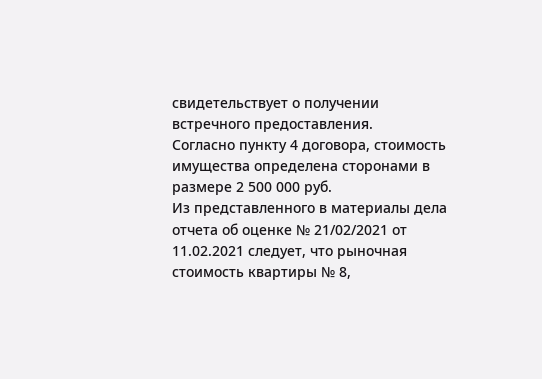свидетельствует о получении встречного предоставления.
Согласно пункту 4 договора, стоимость имущества определена сторонами в размере 2 500 000 руб.
Из представленного в материалы дела отчета об оценке № 21/02/2021 от 11.02.2021 следует, что рыночная стоимость квартиры № 8,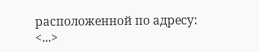расположенной по адресу: <...>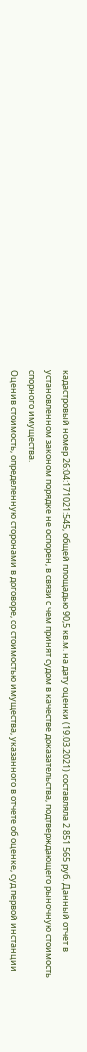кадастровый номер 26:04:171021:545, общей площадью 90,5 кв.м. на дату оценки (19.03.2021) составляла 2 851 565 руб. Данный отчет в установленном законом порядке не оспорен, в связи с чем принят судом в качестве доказательства, подтверждающего рыночную стоимость спорного имущества.
Оценив стоимость, определенную сторонами в договоре, со стоимостью имущества, указанного в отчете об оценке, суд первой инстанции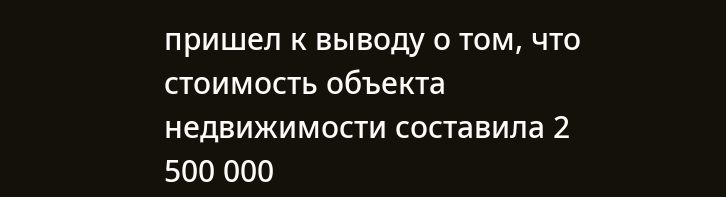пришел к выводу о том, что стоимость объекта недвижимости составила 2 500 000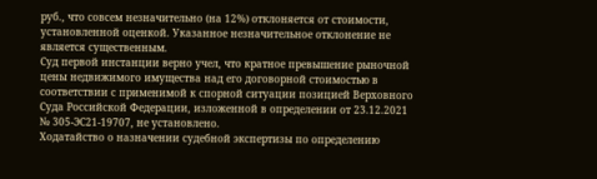руб., что совсем незначительно (на 12%) отклоняется от стоимости, установленной оценкой. Указанное незначительное отклонение не является существенным.
Суд первой инстанции верно учел, что кратное превышение рыночной цены недвижимого имущества над его договорной стоимостью в соответствии с применимой к спорной ситуации позицией Верховного Суда Российской Федерации, изложенной в определении от 23.12.2021 № 305-ЭС21-19707, не установлено.
Ходатайство о назначении судебной экспертизы по определению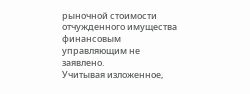рыночной стоимости отчужденного имущества финансовым управляющим не заявлено.
Учитывая изложенное,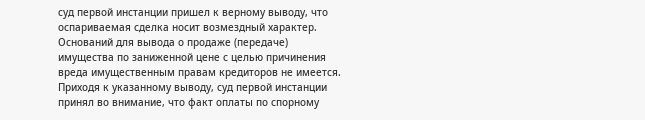суд первой инстанции пришел к верному выводу, что оспариваемая сделка носит возмездный характер. Оснований для вывода о продаже (передаче) имущества по заниженной цене с целью причинения вреда имущественным правам кредиторов не имеется.
Приходя к указанному выводу, суд первой инстанции принял во внимание, что факт оплаты по спорному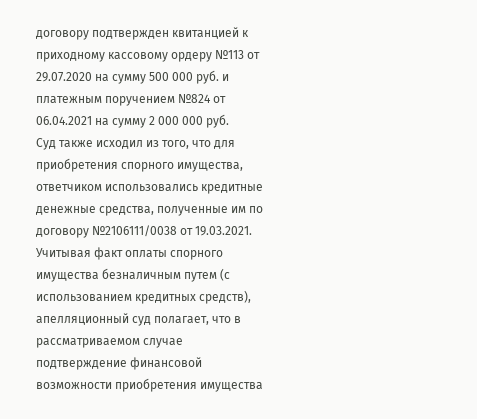договору подтвержден квитанцией к приходному кассовому ордеру №113 от 29.07.2020 на сумму 500 000 руб. и платежным поручением №824 от 06.04.2021 на сумму 2 000 000 руб.
Суд также исходил из того, что для приобретения спорного имущества, ответчиком использовались кредитные денежные средства, полученные им по договору №2106111/0038 от 19.03.2021.
Учитывая факт оплаты спорного имущества безналичным путем (с использованием кредитных средств), апелляционный суд полагает, что в рассматриваемом случае подтверждение финансовой возможности приобретения имущества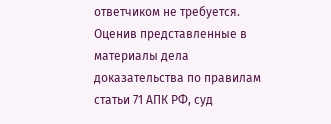ответчиком не требуется.
Оценив представленные в материалы дела доказательства по правилам статьи 71 АПК РФ, суд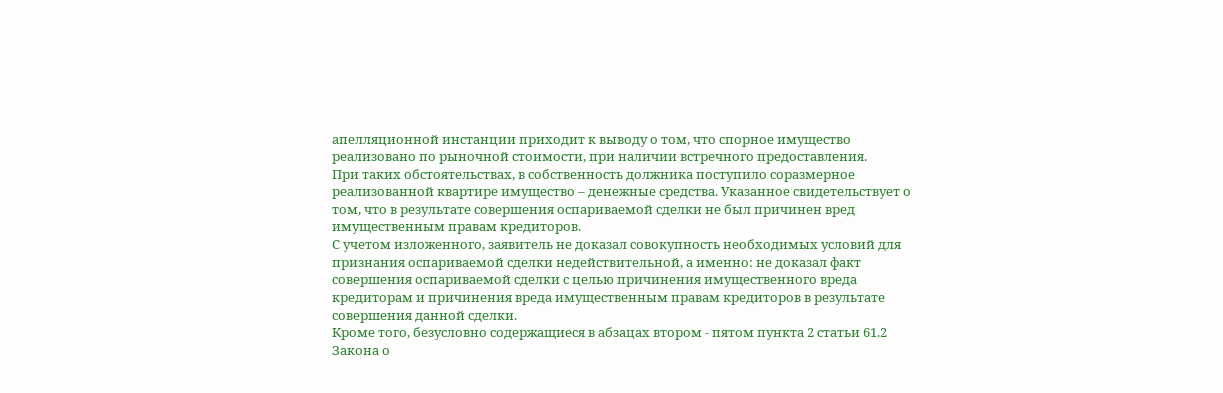апелляционной инстанции приходит к выводу о том, что спорное имущество реализовано по рыночной стоимости, при наличии встречного предоставления.
При таких обстоятельствах, в собственность должника поступило соразмерное реализованной квартире имущество – денежные средства. Указанное свидетельствует о том, что в результате совершения оспариваемой сделки не был причинен вред имущественным правам кредиторов.
С учетом изложенного, заявитель не доказал совокупность необходимых условий для признания оспариваемой сделки недействительной, а именно: не доказал факт совершения оспариваемой сделки с целью причинения имущественного вреда кредиторам и причинения вреда имущественным правам кредиторов в результате совершения данной сделки.
Кроме того, безусловно содержащиеся в абзацах втором - пятом пункта 2 статьи 61.2 Закона о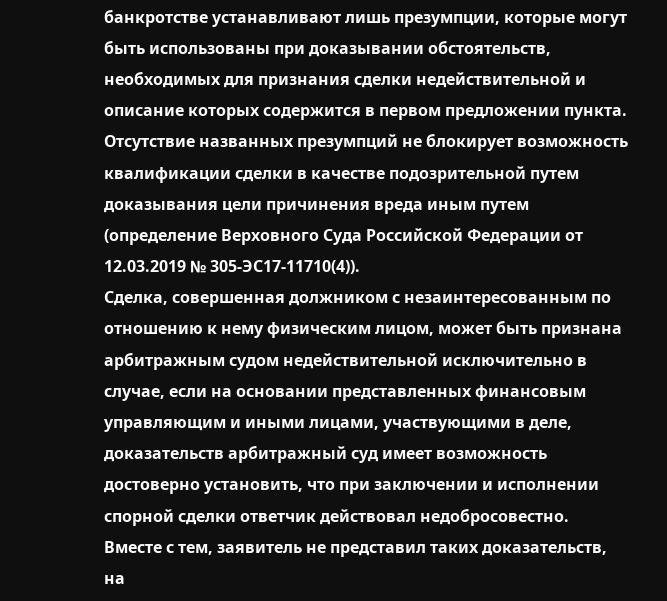банкротстве устанавливают лишь презумпции, которые могут быть использованы при доказывании обстоятельств, необходимых для признания сделки недействительной и описание которых содержится в первом предложении пункта. Отсутствие названных презумпций не блокирует возможность квалификации сделки в качестве подозрительной путем доказывания цели причинения вреда иным путем (определение Верховного Суда Российской Федерации от 12.03.2019 № 305-ЭС17-11710(4)).
Сделка, совершенная должником с незаинтересованным по отношению к нему физическим лицом, может быть признана арбитражным судом недействительной исключительно в случае, если на основании представленных финансовым управляющим и иными лицами, участвующими в деле, доказательств арбитражный суд имеет возможность достоверно установить, что при заключении и исполнении спорной сделки ответчик действовал недобросовестно.
Вместе с тем, заявитель не представил таких доказательств, на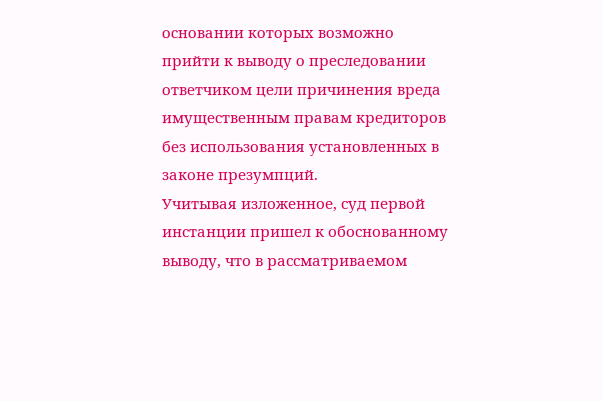основании которых возможно прийти к выводу о преследовании ответчиком цели причинения вреда имущественным правам кредиторов без использования установленных в законе презумпций.
Учитывая изложенное, суд первой инстанции пришел к обоснованному выводу, что в рассматриваемом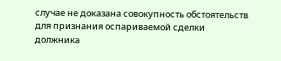случае не доказана совокупность обстоятельств для признания оспариваемой сделки должника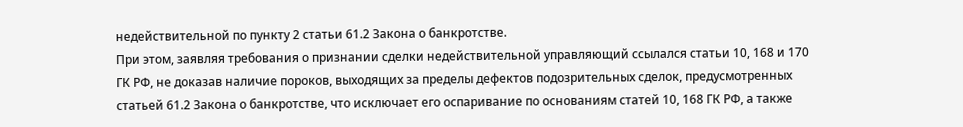недействительной по пункту 2 статьи 61.2 Закона о банкротстве.
При этом, заявляя требования о признании сделки недействительной управляющий ссылался статьи 10, 168 и 170 ГК РФ, не доказав наличие пороков, выходящих за пределы дефектов подозрительных сделок, предусмотренных статьей 61.2 Закона о банкротстве, что исключает его оспаривание по основаниям статей 10, 168 ГК РФ, а также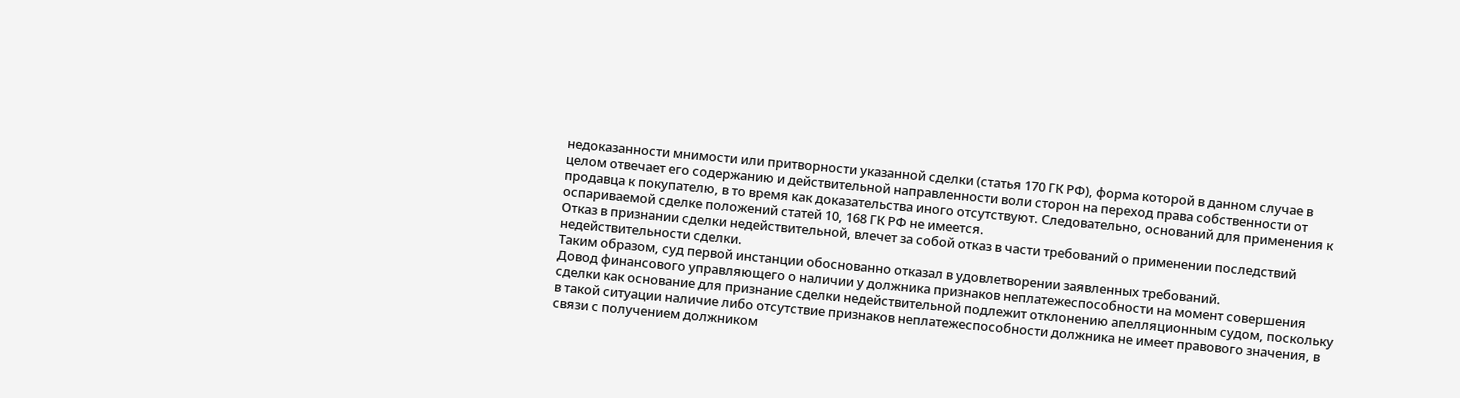недоказанности мнимости или притворности указанной сделки (статья 170 ГК РФ), форма которой в данном случае в целом отвечает его содержанию и действительной направленности воли сторон на переход права собственности от продавца к покупателю, в то время как доказательства иного отсутствуют. Следовательно, оснований для применения к оспариваемой сделке положений статей 10, 168 ГК РФ не имеется.
Отказ в признании сделки недействительной, влечет за собой отказ в части требований о применении последствий недействительности сделки.
Таким образом, суд первой инстанции обоснованно отказал в удовлетворении заявленных требований.
Довод финансового управляющего о наличии у должника признаков неплатежеспособности на момент совершения сделки как основание для признание сделки недействительной подлежит отклонению апелляционным судом, поскольку в такой ситуации наличие либо отсутствие признаков неплатежеспособности должника не имеет правового значения, в связи с получением должником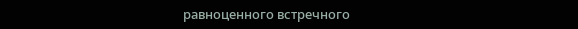равноценного встречного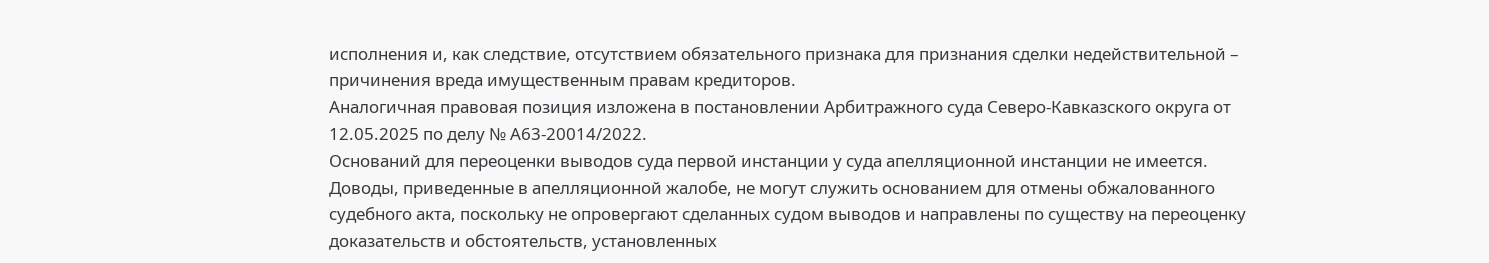исполнения и, как следствие, отсутствием обязательного признака для признания сделки недействительной – причинения вреда имущественным правам кредиторов.
Аналогичная правовая позиция изложена в постановлении Арбитражного суда Северо-Кавказского округа от 12.05.2025 по делу № А63-20014/2022.
Оснований для переоценки выводов суда первой инстанции у суда апелляционной инстанции не имеется.
Доводы, приведенные в апелляционной жалобе, не могут служить основанием для отмены обжалованного судебного акта, поскольку не опровергают сделанных судом выводов и направлены по существу на переоценку доказательств и обстоятельств, установленных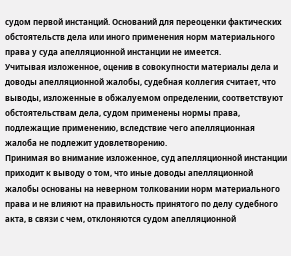судом первой инстанций. Оснований для переоценки фактических обстоятельств дела или иного применения норм материального права у суда апелляционной инстанции не имеется.
Учитывая изложенное, оценив в совокупности материалы дела и доводы апелляционной жалобы, судебная коллегия считает, что выводы, изложенные в обжалуемом определении, соответствуют обстоятельствам дела, судом применены нормы права, подлежащие применению, вследствие чего апелляционная жалоба не подлежит удовлетворению.
Принимая во внимание изложенное, суд апелляционной инстанции приходит к выводу о том, что иные доводы апелляционной жалобы основаны на неверном толковании норм материального права и не влияют на правильность принятого по делу судебного акта, в связи с чем, отклоняются судом апелляционной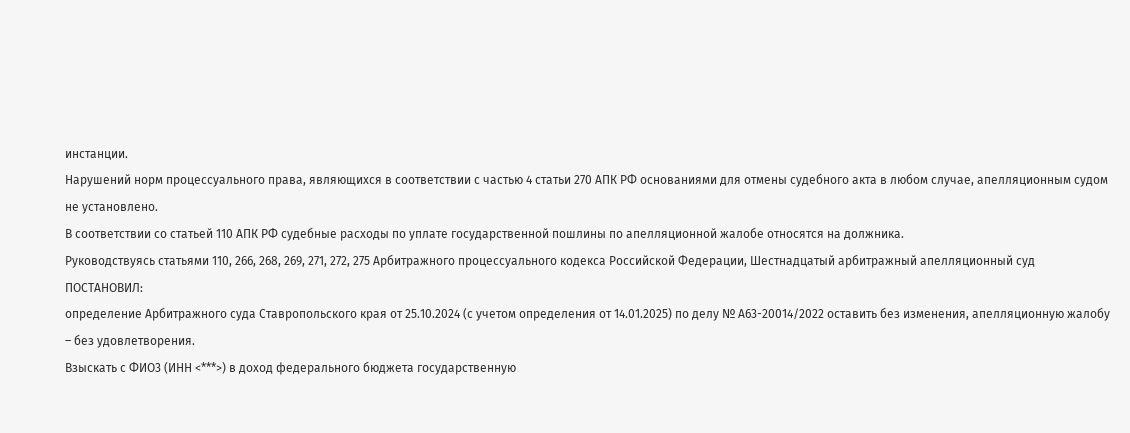инстанции.
Нарушений норм процессуального права, являющихся в соответствии с частью 4 статьи 270 АПК РФ основаниями для отмены судебного акта в любом случае, апелляционным судом не установлено.
В соответствии со статьей 110 АПК РФ судебные расходы по уплате государственной пошлины по апелляционной жалобе относятся на должника.
Руководствуясь статьями 110, 266, 268, 269, 271, 272, 275 Арбитражного процессуального кодекса Российской Федерации, Шестнадцатый арбитражный апелляционный суд
ПОСТАНОВИЛ:
определение Арбитражного суда Ставропольского края от 25.10.2024 (с учетом определения от 14.01.2025) по делу № А63-20014/2022 оставить без изменения, апелляционную жалобу – без удовлетворения.
Взыскать с ФИО3 (ИНН <***>) в доход федерального бюджета государственную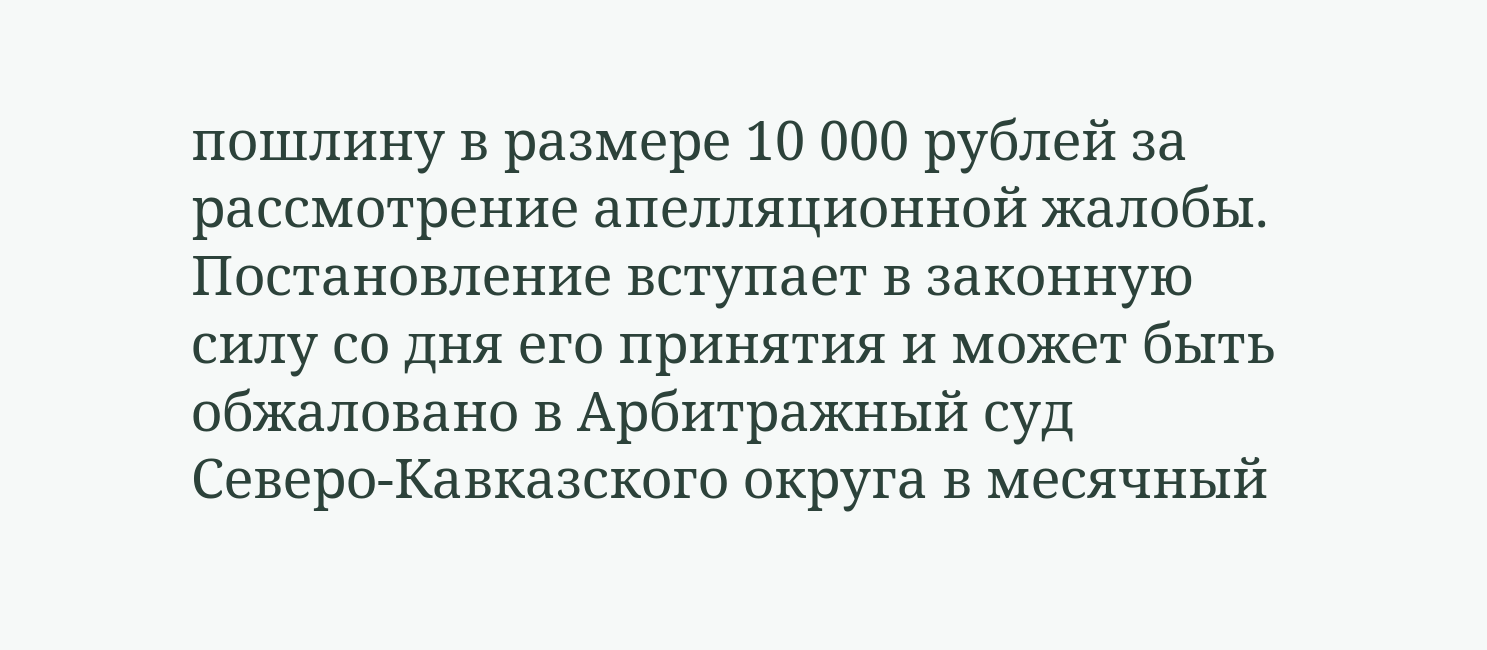пошлину в размере 10 000 рублей за рассмотрение апелляционной жалобы.
Постановление вступает в законную силу со дня его принятия и может быть обжаловано в Арбитражный суд Северо-Кавказского округа в месячный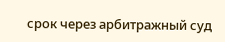срок через арбитражный суд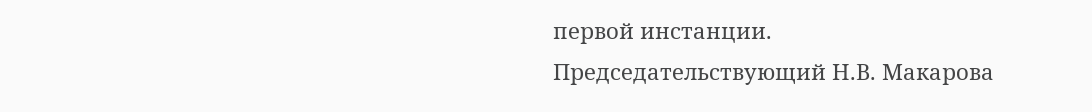первой инстанции.
Председательствующий Н.В. Макарова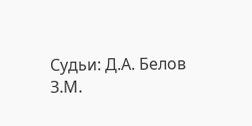Судьи: Д.А. Белов
З.М.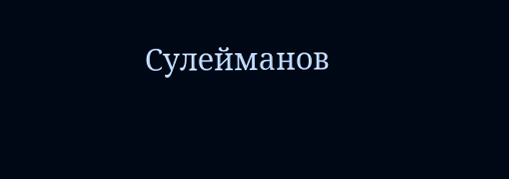Сулейманов